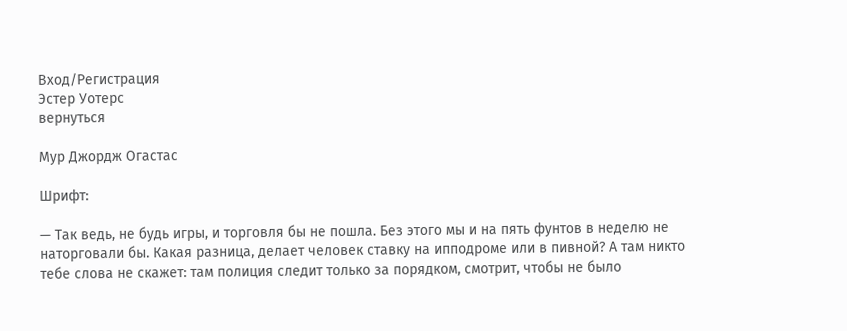Вход/Регистрация
Эстер Уотерс
вернуться

Мур Джордж Огастас

Шрифт:

— Так ведь, не будь игры, и торговля бы не пошла. Без этого мы и на пять фунтов в неделю не наторговали бы. Какая разница, делает человек ставку на ипподроме или в пивной? А там никто тебе слова не скажет: там полиция следит только за порядком, смотрит, чтобы не было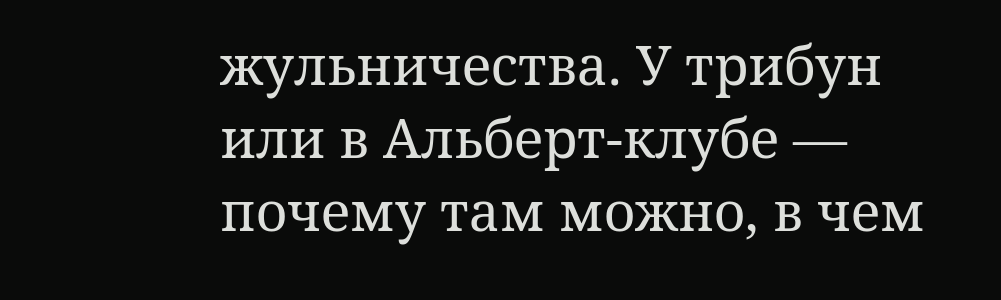жульничества. У трибун или в Альберт-клубе — почему там можно, в чем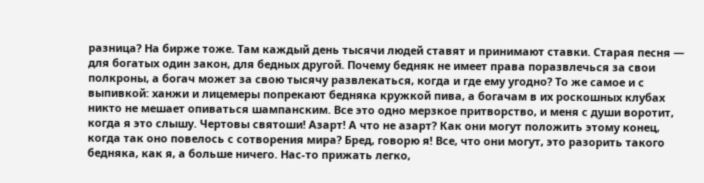разница? На бирже тоже. Там каждый день тысячи людей ставят и принимают ставки. Старая песня — для богатых один закон, для бедных другой. Почему бедняк не имеет права поразвлечься за свои полкроны, а богач может за свою тысячу развлекаться, когда и где ему угодно? То же самое и с выпивкой: ханжи и лицемеры попрекают бедняка кружкой пива, а богачам в их роскошных клубах никто не мешает опиваться шампанским. Все это одно мерзкое притворство, и меня с души воротит, когда я это слышу. Чертовы святоши! Азарт! А что не азарт? Как они могут положить этому конец, когда так оно повелось с сотворения мира? Бред, говорю я! Все, что они могут, это разорить такого бедняка, как я, а больше ничего. Нас-то прижать легко,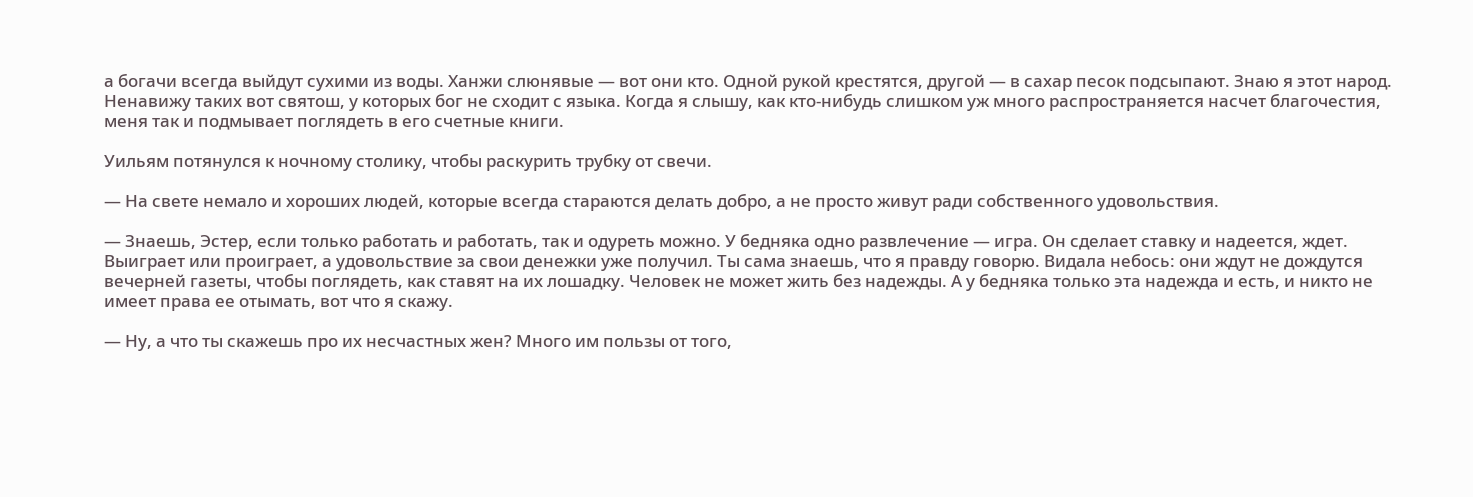а богачи всегда выйдут сухими из воды. Ханжи слюнявые — вот они кто. Одной рукой крестятся, другой — в сахар песок подсыпают. Знаю я этот народ. Ненавижу таких вот святош, у которых бог не сходит с языка. Когда я слышу, как кто-нибудь слишком уж много распространяется насчет благочестия, меня так и подмывает поглядеть в его счетные книги.

Уильям потянулся к ночному столику, чтобы раскурить трубку от свечи.

— На свете немало и хороших людей, которые всегда стараются делать добро, а не просто живут ради собственного удовольствия.

— Знаешь, Эстер, если только работать и работать, так и одуреть можно. У бедняка одно развлечение — игра. Он сделает ставку и надеется, ждет. Выиграет или проиграет, а удовольствие за свои денежки уже получил. Ты сама знаешь, что я правду говорю. Видала небось: они ждут не дождутся вечерней газеты, чтобы поглядеть, как ставят на их лошадку. Человек не может жить без надежды. А у бедняка только эта надежда и есть, и никто не имеет права ее отымать, вот что я скажу.

— Ну, а что ты скажешь про их несчастных жен? Много им пользы от того,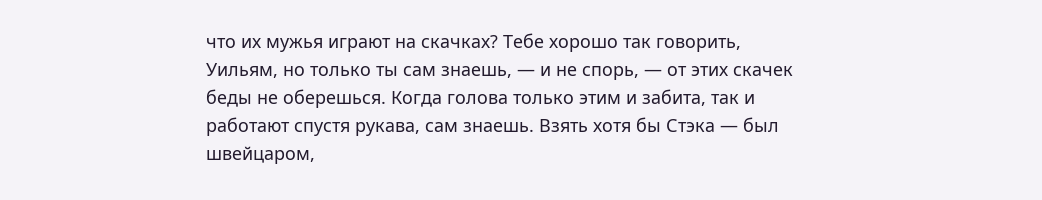что их мужья играют на скачках? Тебе хорошо так говорить, Уильям, но только ты сам знаешь, — и не спорь, — от этих скачек беды не оберешься. Когда голова только этим и забита, так и работают спустя рукава, сам знаешь. Взять хотя бы Стэка — был швейцаром,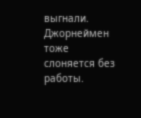выгнали. Джорнеймен тоже слоняется без работы.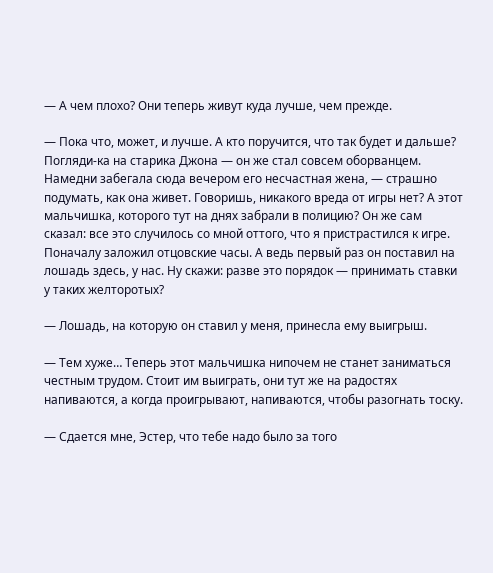— А чем плохо? Они теперь живут куда лучше, чем прежде.

— Пока что, может, и лучше. А кто поручится, что так будет и дальше? Погляди-ка на старика Джона — он же стал совсем оборванцем. Намедни забегала сюда вечером его несчастная жена, — страшно подумать, как она живет. Говоришь, никакого вреда от игры нет? А этот мальчишка, которого тут на днях забрали в полицию? Он же сам сказал: все это случилось со мной оттого, что я пристрастился к игре. Поначалу заложил отцовские часы. А ведь первый раз он поставил на лошадь здесь, у нас. Ну скажи: разве это порядок — принимать ставки у таких желторотых?

— Лошадь, на которую он ставил у меня, принесла ему выигрыш.

— Тем хуже… Теперь этот мальчишка нипочем не станет заниматься честным трудом. Стоит им выиграть, они тут же на радостях напиваются, а когда проигрывают, напиваются, чтобы разогнать тоску.

— Сдается мне, Эстер, что тебе надо было за того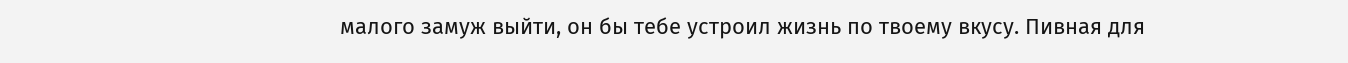малого замуж выйти, он бы тебе устроил жизнь по твоему вкусу. Пивная для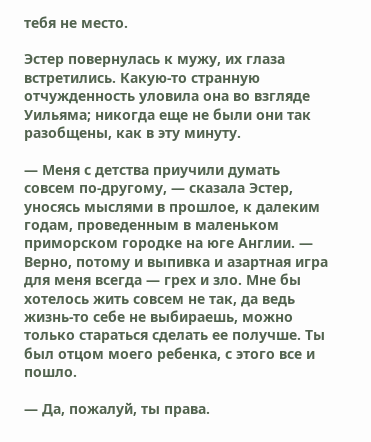тебя не место.

Эстер повернулась к мужу, их глаза встретились. Какую-то странную отчужденность уловила она во взгляде Уильяма; никогда еще не были они так разобщены, как в эту минуту.

— Меня с детства приучили думать совсем по-другому, — сказала Эстер, уносясь мыслями в прошлое, к далеким годам, проведенным в маленьком приморском городке на юге Англии. — Верно, потому и выпивка и азартная игра для меня всегда — грех и зло. Мне бы хотелось жить совсем не так, да ведь жизнь-то себе не выбираешь, можно только стараться сделать ее получше. Ты был отцом моего ребенка, с этого все и пошло.

— Да, пожалуй, ты права.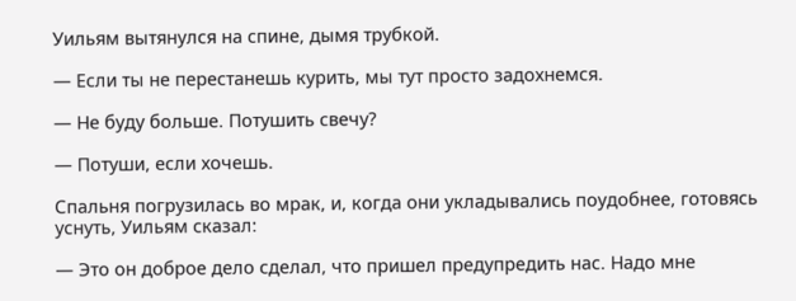Уильям вытянулся на спине, дымя трубкой.

— Если ты не перестанешь курить, мы тут просто задохнемся.

— Не буду больше. Потушить свечу?

— Потуши, если хочешь.

Спальня погрузилась во мрак, и, когда они укладывались поудобнее, готовясь уснуть, Уильям сказал:

— Это он доброе дело сделал, что пришел предупредить нас. Надо мне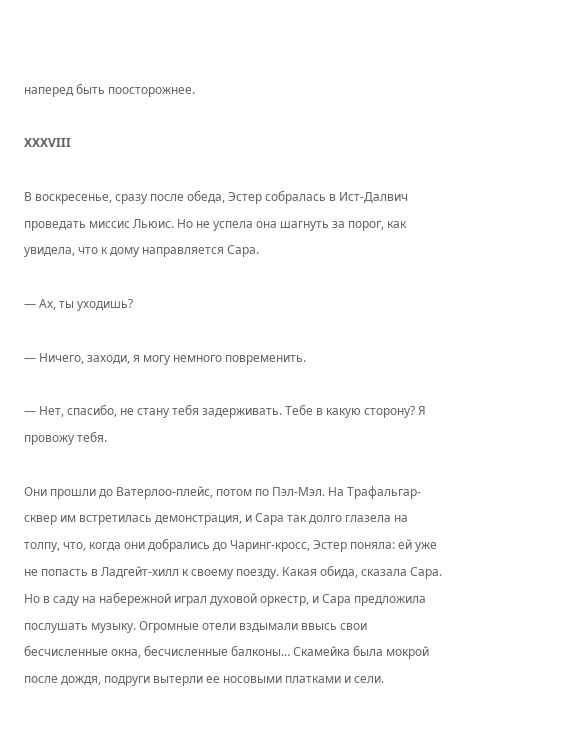наперед быть поосторожнее.

XXXVIII

В воскресенье, сразу после обеда, Эстер собралась в Ист-Далвич проведать миссис Льюис. Но не успела она шагнуть за порог, как увидела, что к дому направляется Сара.

— Ах, ты уходишь?

— Ничего, заходи, я могу немного повременить.

— Нет, спасибо, не стану тебя задерживать. Тебе в какую сторону? Я провожу тебя.

Они прошли до Ватерлоо-плейс, потом по Пэл-Мэл. На Трафальгар-сквер им встретилась демонстрация, и Сара так долго глазела на толпу, что, когда они добрались до Чаринг-кросс, Эстер поняла: ей уже не попасть в Ладгейт-хилл к своему поезду. Какая обида, сказала Сара. Но в саду на набережной играл духовой оркестр, и Сара предложила послушать музыку. Огромные отели вздымали ввысь свои бесчисленные окна, бесчисленные балконы… Скамейка была мокрой после дождя, подруги вытерли ее носовыми платками и сели.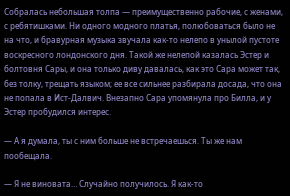Собралась небольшая толпа — преимущественно рабочие, с женами, с ребятишками. Ни одного модного платья, полюбоваться было не на что, и бравурная музыка звучала как-то нелепо в унылой пустоте воскресного лондонского дня. Такой же нелепой казалась Эстер и болтовня Сары, и она только диву давалась, как это Сара может так, без толку, трещать языком; ее все сильнее разбирала досада, что она не попала в Ист-Далвич. Внезапно Сара упомянула про Билла, и у Эстер пробудился интерес.

— А я думала, ты с ним больше не встречаешься. Ты же нам пообещала.

— Я не виновата… Случайно получилось. Я как-то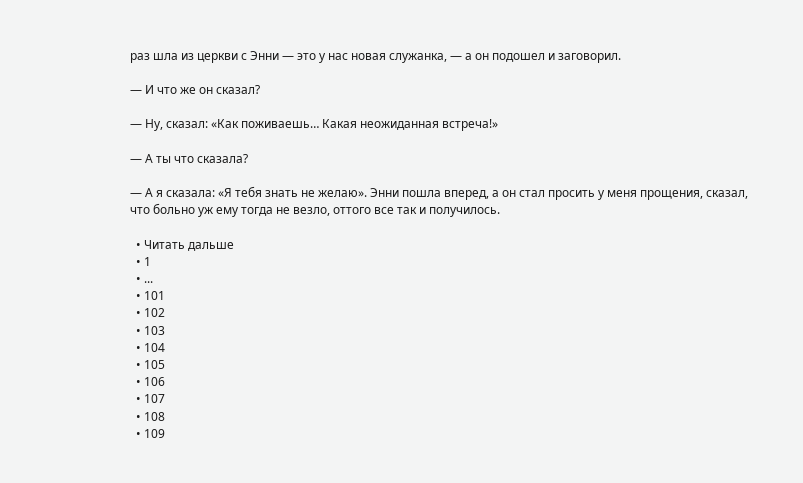раз шла из церкви с Энни — это у нас новая служанка, — а он подошел и заговорил.

— И что же он сказал?

— Ну, сказал: «Как поживаешь… Какая неожиданная встреча!»

— А ты что сказала?

— А я сказала: «Я тебя знать не желаю». Энни пошла вперед, а он стал просить у меня прощения, сказал, что больно уж ему тогда не везло, оттого все так и получилось.

  • Читать дальше
  • 1
  • ...
  • 101
  • 102
  • 103
  • 104
  • 105
  • 106
  • 107
  • 108
  • 109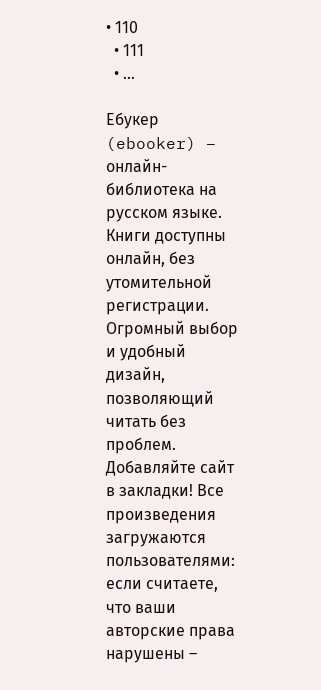• 110
  • 111
  • ...

Ебукер (ebooker) – онлайн-библиотека на русском языке. Книги доступны онлайн, без утомительной регистрации. Огромный выбор и удобный дизайн, позволяющий читать без проблем. Добавляйте сайт в закладки! Все произведения загружаются пользователями: если считаете, что ваши авторские права нарушены –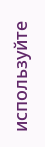используйте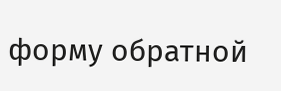форму обратной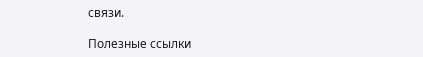связи.

Полезные ссылки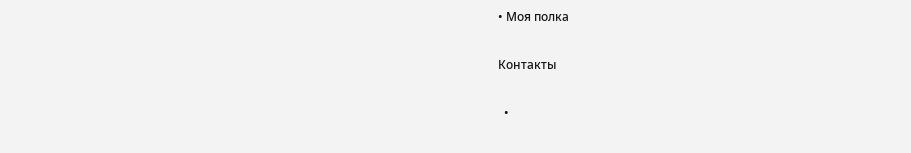• Моя полка

Контакты

  •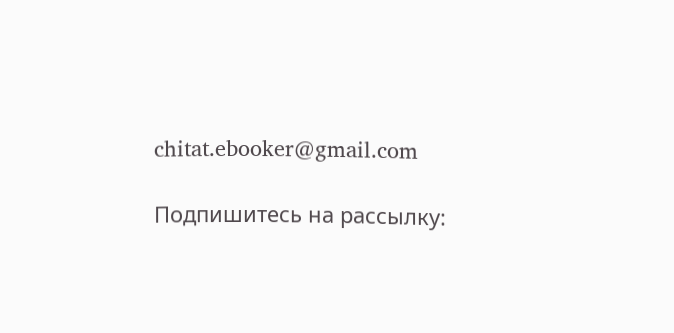chitat.ebooker@gmail.com

Подпишитесь на рассылку: